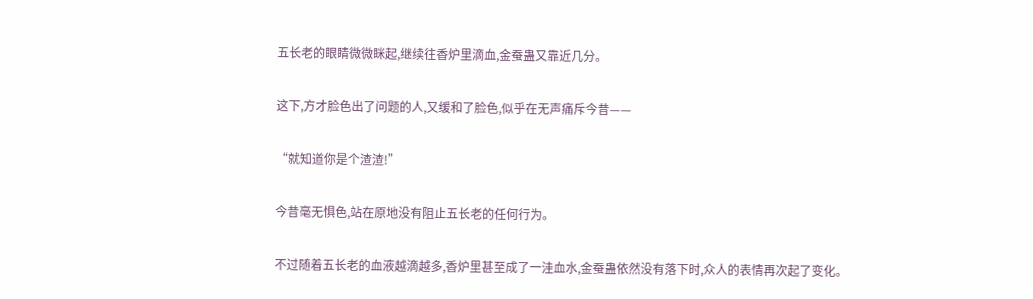五长老的眼睛微微眯起,继续往香炉里滴血,金蚕蛊又靠近几分。

这下,方才脸色出了问题的人,又缓和了脸色,似乎在无声痛斥今昔——

“就知道你是个渣渣!”

今昔毫无惧色,站在原地没有阻止五长老的任何行为。

不过随着五长老的血液越滴越多,香炉里甚至成了一洼血水,金蚕蛊依然没有落下时,众人的表情再次起了变化。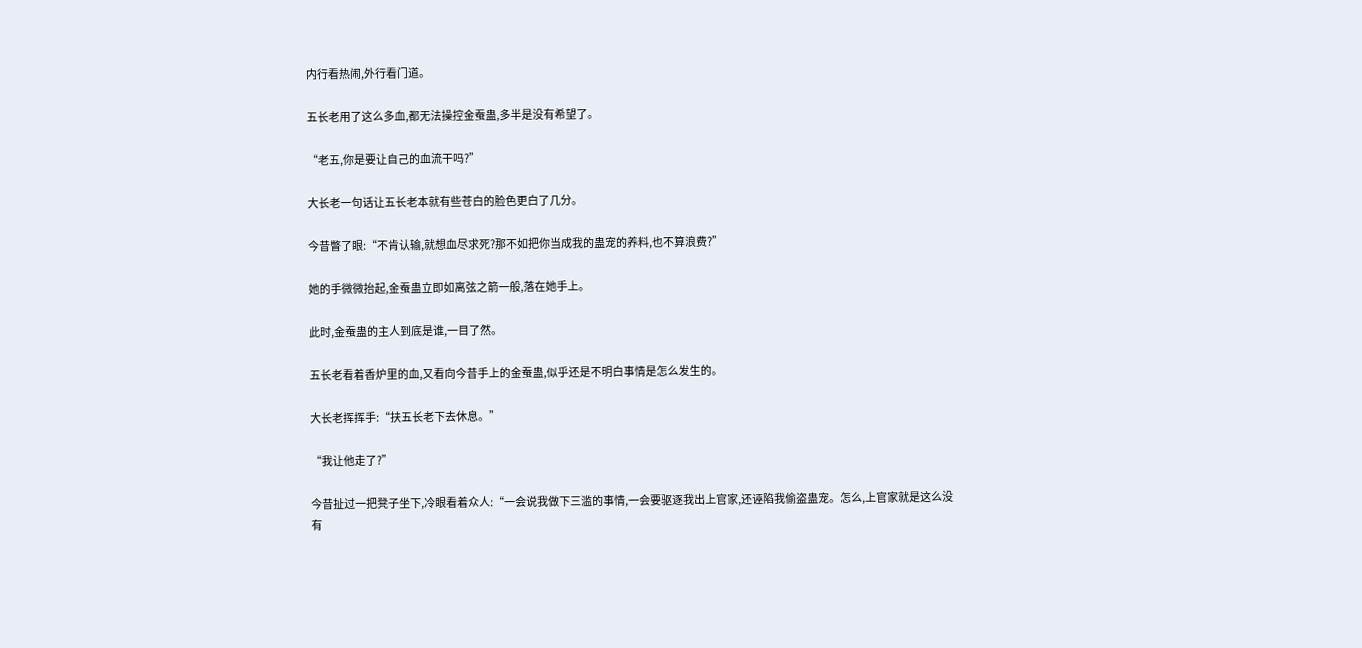内行看热闹,外行看门道。

五长老用了这么多血,都无法操控金蚕蛊,多半是没有希望了。

“老五,你是要让自己的血流干吗?”

大长老一句话让五长老本就有些苍白的脸色更白了几分。

今昔瞥了眼:“不肯认输,就想血尽求死?那不如把你当成我的蛊宠的养料,也不算浪费?”

她的手微微抬起,金蚕蛊立即如离弦之箭一般,落在她手上。

此时,金蚕蛊的主人到底是谁,一目了然。

五长老看着香炉里的血,又看向今昔手上的金蚕蛊,似乎还是不明白事情是怎么发生的。

大长老挥挥手:“扶五长老下去休息。”

“我让他走了?”

今昔扯过一把凳子坐下,冷眼看着众人:“一会说我做下三滥的事情,一会要驱逐我出上官家,还诬陷我偷盗蛊宠。怎么,上官家就是这么没有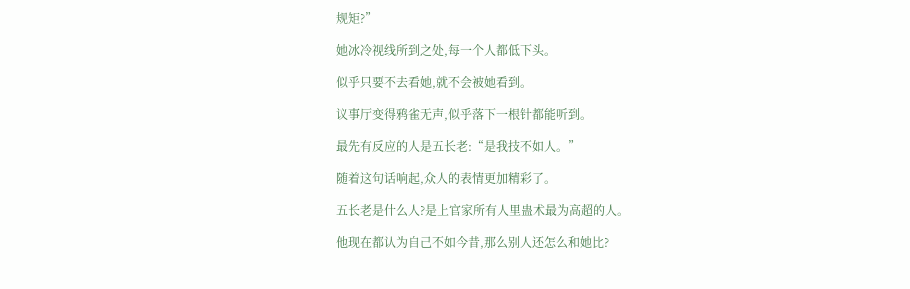规矩?”

她冰冷视线所到之处,每一个人都低下头。

似乎只要不去看她,就不会被她看到。

议事厅变得鸦雀无声,似乎落下一根针都能听到。

最先有反应的人是五长老:“是我技不如人。”

随着这句话响起,众人的表情更加精彩了。

五长老是什么人?是上官家所有人里蛊术最为高超的人。

他现在都认为自己不如今昔,那么别人还怎么和她比?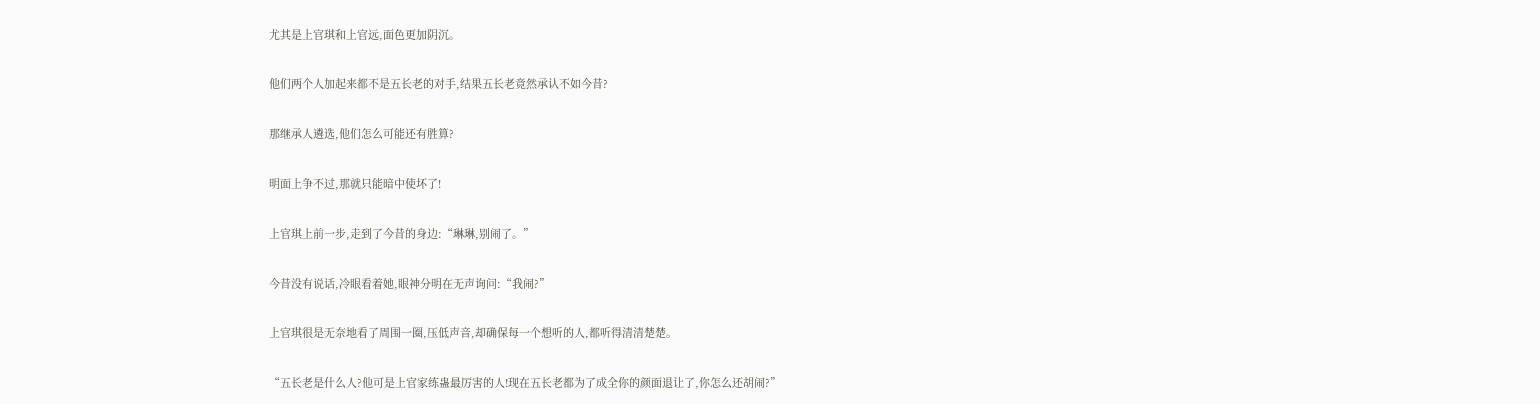尤其是上官琪和上官远,面色更加阴沉。

他们两个人加起来都不是五长老的对手,结果五长老竟然承认不如今昔?

那继承人遴选,他们怎么可能还有胜算?

明面上争不过,那就只能暗中使坏了!

上官琪上前一步,走到了今昔的身边:“琳琳,别闹了。”

今昔没有说话,冷眼看着她,眼神分明在无声询问:“我闹?”

上官琪很是无奈地看了周围一圈,压低声音,却确保每一个想听的人,都听得清清楚楚。

“五长老是什么人?他可是上官家练蛊最厉害的人!现在五长老都为了成全你的颜面退让了,你怎么还胡闹?”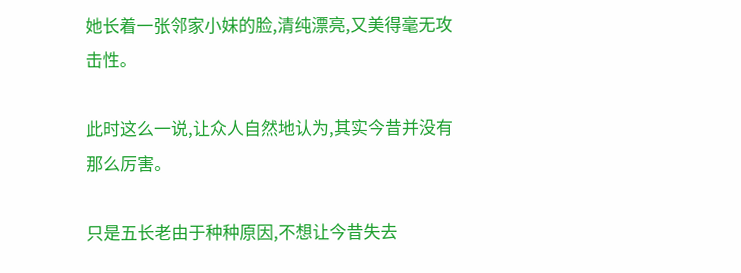她长着一张邻家小妹的脸,清纯漂亮,又美得毫无攻击性。

此时这么一说,让众人自然地认为,其实今昔并没有那么厉害。

只是五长老由于种种原因,不想让今昔失去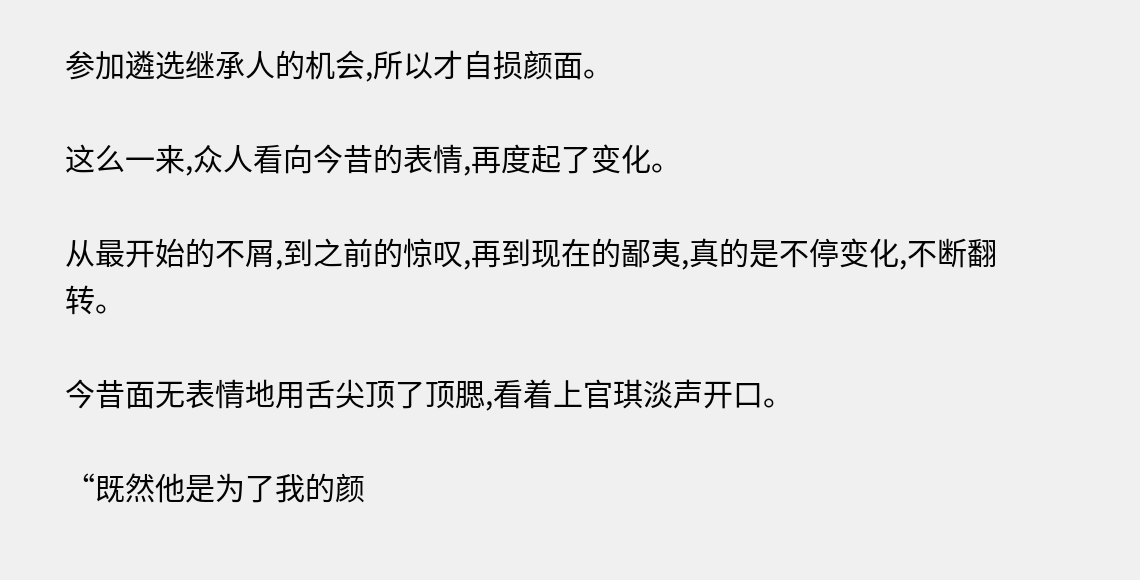参加遴选继承人的机会,所以才自损颜面。

这么一来,众人看向今昔的表情,再度起了变化。

从最开始的不屑,到之前的惊叹,再到现在的鄙夷,真的是不停变化,不断翻转。

今昔面无表情地用舌尖顶了顶腮,看着上官琪淡声开口。

“既然他是为了我的颜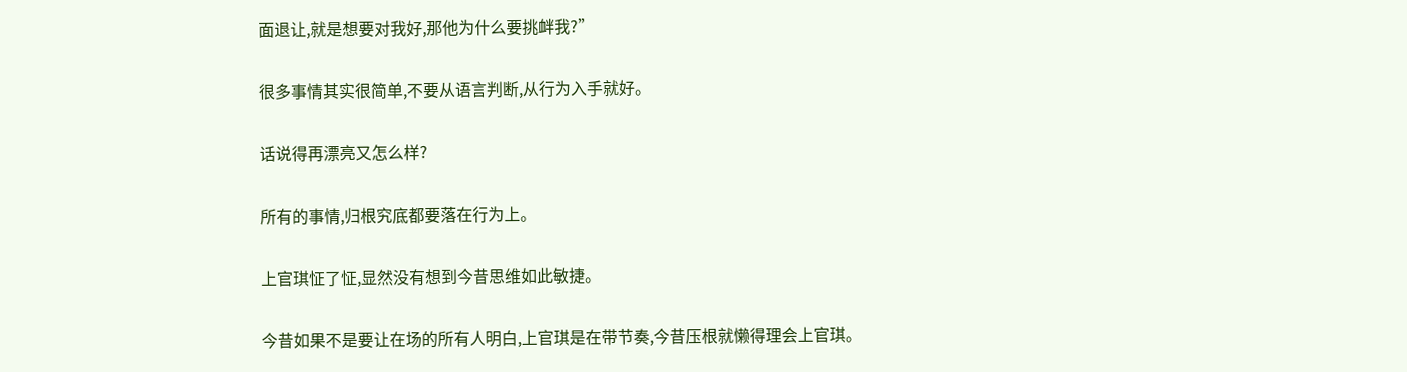面退让,就是想要对我好,那他为什么要挑衅我?”

很多事情其实很简单,不要从语言判断,从行为入手就好。

话说得再漂亮又怎么样?

所有的事情,归根究底都要落在行为上。

上官琪怔了怔,显然没有想到今昔思维如此敏捷。

今昔如果不是要让在场的所有人明白,上官琪是在带节奏,今昔压根就懒得理会上官琪。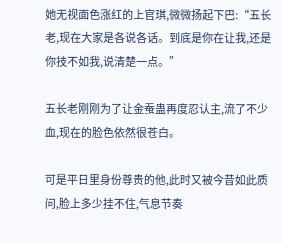她无视面色涨红的上官琪,微微扬起下巴:“五长老,现在大家是各说各话。到底是你在让我,还是你技不如我,说清楚一点。”

五长老刚刚为了让金蚕蛊再度忍认主,流了不少血,现在的脸色依然很苍白。

可是平日里身份尊贵的他,此时又被今昔如此质问,脸上多少挂不住,气息节奏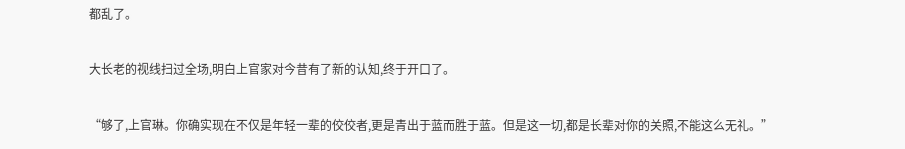都乱了。

大长老的视线扫过全场,明白上官家对今昔有了新的认知,终于开口了。

“够了,上官琳。你确实现在不仅是年轻一辈的佼佼者,更是青出于蓝而胜于蓝。但是这一切,都是长辈对你的关照,不能这么无礼。”